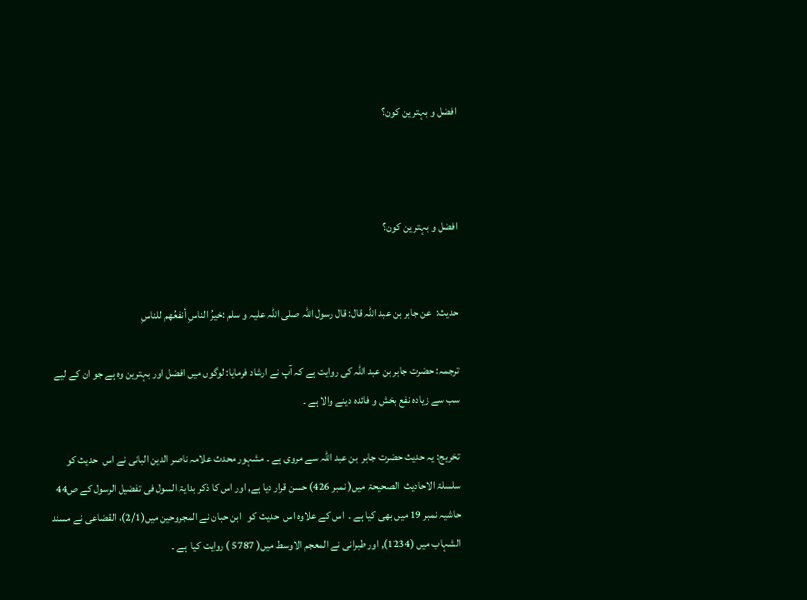افضل و بہتر ین کون؟



افضل و بہتر ین کون؟


حدیث:  عن جابر بن عبد اللہ قال: قال رسول اللہ صلی اللہ علیہ و سلم :خيرُ الناسِ أنفعُهم للناسِ

ترجمہ: حضرت جابر بن عبد اللہ کی روایت ہے کہ آپ نے ارشاد فرمایا: لوگوں میں افضل اور بہترین وہ ہے جو ان کے لیے سب سے زیادہ نفع بخش و فائدہ دینے والا ہے ۔

تخریج: یہ حدیث حضرت جابر  بن عبد اللہ سے مروی ہے ۔ مشہور محدث علامہ ناصر الدین البانی نے اس  حدیث کو  سلسلۃ الاحادیث  الصحیحۃ میں( نمبر 426) حسن قرار دیا ہے, اور اس کا ذکر بدایۃ السول فی تفضیل الرسول کے ص44  حاشیہ نمبر 19 میں بھی کیا ہے ۔  اس کے علاوہ اس  حدیث کو   ابن حبان نے المجروحین میں(2/1)، القضاعی نے مسند الشہاب میں (1234), اور طبرانی نے المعجم الاوسط میں( 5787 ) روایت کیا  ہے ۔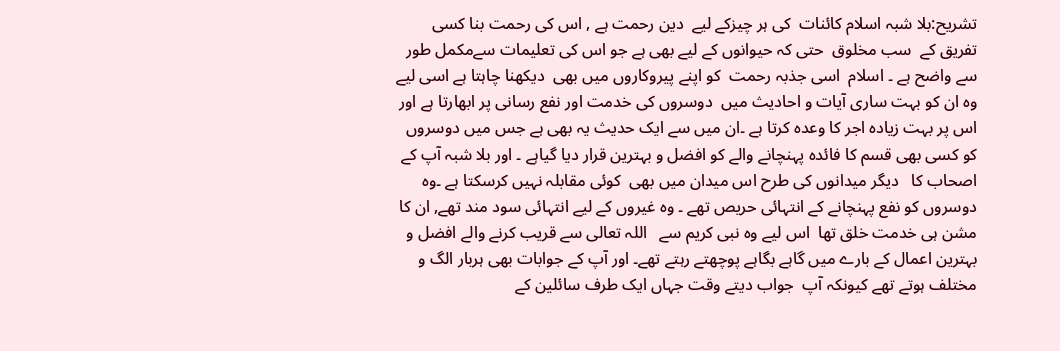تشریح:بلا شبہ اسلام کائنات  کی ہر چیزکے لیے  دین رحمت ہے , اس کی رحمت بنا کسی تفریق کے  سب مخلوق  حتى کہ حیوانوں کے لیے بھی ہے جو اس کی تعلیمات سےمکمل طور سے واضح ہے ۔ اسلام  اسی جذبہ رحمت  کو اپنے پیروکاروں میں بھی  دیکھنا چاہتا ہے اسی لیے وہ ان کو بہت ساری آیات و احادیث میں  دوسروں کی خدمت اور نفع رسانی پر ابھارتا ہے اور اس پر بہت زیادہ اجر کا وعدہ کرتا ہے ۔ان میں سے ایک حدیث یہ بھی ہے جس میں دوسروں کو کسی بھی قسم کا فائدہ پہنچانے والے کو افضل و بہترین قرار دیا گیاہے ۔ اور بلا شبہ آپ کے اصحاب کا   دیگر میدانوں کی طرح اس میدان میں بھی  کوئی مقابلہ نہیں کرسکتا ہے ۔وہ دوسروں کو نفع پہنچانے کے انتہائی حریص تھے ۔ وہ غیروں کے لیے انتہائی سود مند تھے, ان کا مشن ہی خدمت خلق تھا  اس لیے وہ نبی کریم سے   اللہ تعالى سے قریب کرنے والے افضل و بہترین اعمال کے بارے میں گاہے بگاہے پوچھتے رہتے تھے۔ اور آپ کے جوابات بھی ہربار الگ و مختلف ہوتے تھے کیونکہ آپ  جواب دیتے وقت جہاں ایک طرف سائلین کے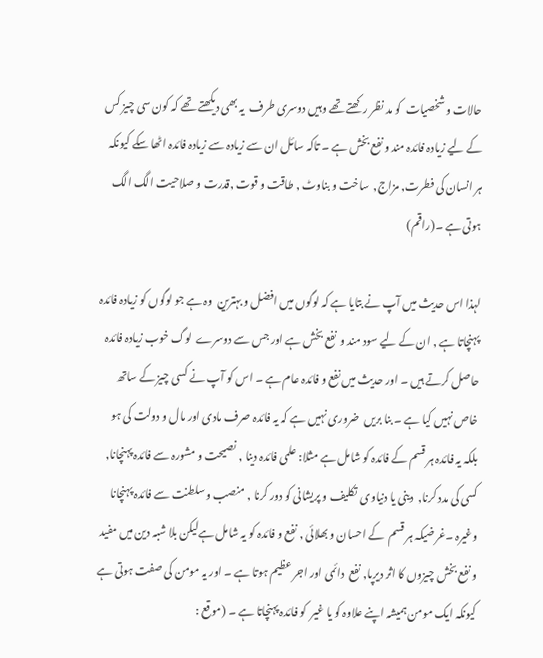حالات و شخصیات  کو مد نظر رکھتے تھے وہیں دوسری طرف  یہ بھی دیکھتے تھے کہ کون سی چیز کس کے لیے زیادہ فائدہ مند و نفع بخش ہے ۔ تاکہ سائل ان سے زیادہ سے زیادہ فائدہ اٹھا سکے کیونکہ ہر انسان کی فطرت, مزاج,  ساخت و بناوٹ , طاقت و قوت ,قدرت و صلاحیت الگ الگ ہوتی ہے ۔(راقم)

لہذا اس حدیث میں آپ نے بتایا ہے کہ لوگوں میں افضل و بہترین  وہ ہے جو لوگوں کو زیادہ فائدہ پہنچاتا ہے , ان کے لیے سود مند و  نفع بخش ہے اور جس سے دوسرے  لوگ خوب زیادہ فائدہ حاصل کرتے ہیں ۔ اور حدیث میں نفع و فائدہ عام ہے ۔ اس کو آپ نے کسی چیز کے ساتھ خاص نہیں کیا ہے ۔ بنا بریں  ضروری نہیں ہے کہ یہ فائدہ صرف مادی اور مال و دولت کی ہو بلکہ یہ فائدہ ہر قسم کے فائدہ کو شامل ہے مثلا: علمی فائدہ دینا , نصیحت و مشورہ سے فائدہ پہنچانا,  کسی کی مدد کرنا,  دینی یا دنیاوی  تکلیف و پریشانی کو دور کرنا , منصب و سلطنت سے فائدہ پہنچانا وغیرہ ۔غرضیکہ ہر قسم  کے احسان و بھلائی , نفع و فائدہ کو یہ شامل ہےلیکن بلا شبہ دین میں مفید و نفع بخش چیزوں کا اثر دیرپا, نفع  دائمی اور اجر عظیم ہوتا ہے ۔ اور یہ مومن کی صفت ہوتی ہے کیونکہ ایک مومن ہمیشہ اپنے علاوہ کو یا غیر  کو فائدہ پہنچاتا ہے ۔ (موقع :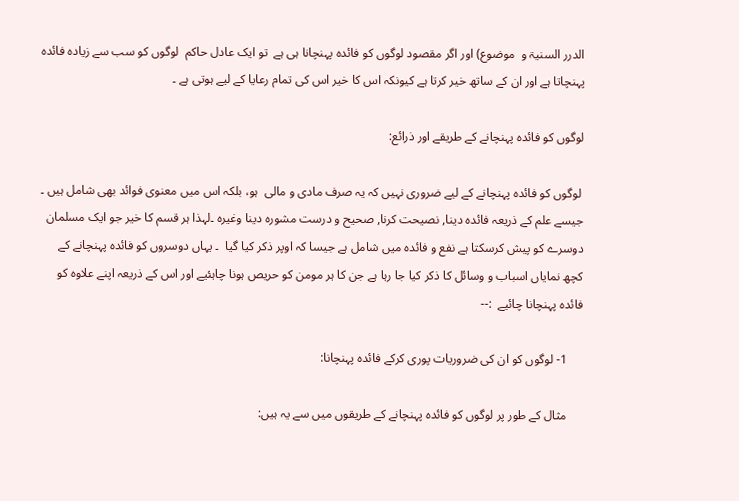الدرر السنیۃ و  موضوع) اور اگر مقصود لوگوں کو فائدہ پہنچانا ہی ہے  تو ایک عادل حاکم  لوگوں کو سب سے زیادہ فائدہ پہنچاتا ہے اور ان کے ساتھ خیر کرتا ہے کیونکہ اس کا خیر اس کی تمام رعایا کے لیے ہوتی ہے ۔

لوگوں کو فائدہ پہنچانے کے طریقے اور ذرائع:

 لوگوں کو فائدہ پہنچانے کے لیے ضروری نہیں کہ یہ صرف مادی و مالی  ہو، بلکہ اس میں معنوی فوائد بھی شامل ہیں ۔ جیسے علم کے ذریعہ فائدہ دینا, نصیحت کرنا, صحیح و درست مشورہ دینا وغیرہ ۔لہذا ہر قسم کا خیر جو ایک مسلمان دوسرے کو پیش کرسکتا ہے نفع و فائدہ میں شامل ہے جیسا کہ اوپر ذکر کیا گیا  ۔ یہاں دوسروں کو فائدہ پہنچانے کے کچھ نمایاں اسباب و وسائل کا ذکر کیا جا رہا ہے جن کا ہر مومن کو حریص ہونا چاہئیے اور اس کے ذریعہ اپنے علاوہ کو فائدہ پہنچانا چائیے  :--

     1- لوگوں کو ان کی ضروریات پوری کرکے فائدہ پہنچانا:

     مثال کے طور پر لوگوں کو فائدہ پہنچانے کے طریقوں میں سے یہ ہیں: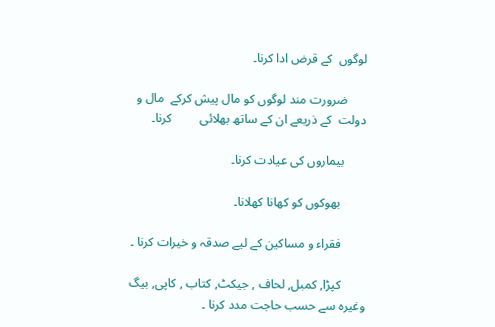لوگوں  کے قرض ادا کرنا۔

      ضرورت مند لوگوں کو مال پیش کرکے  مال و دولت  کے ذریعے ان کے ساتھ بھلائی         کرنا۔

       بیماروں کی عیادت کرنا۔

        بھوکوں کو کھانا کھلانا۔

        فقراء و مساکین کے لیے صدقہ و خیرات کرنا ۔

        کپڑا, کمبل, لحاف , جیکٹ, کتاب , کاپی, بیگ  وغیرہ سے حسب حاجت مدد کرنا ۔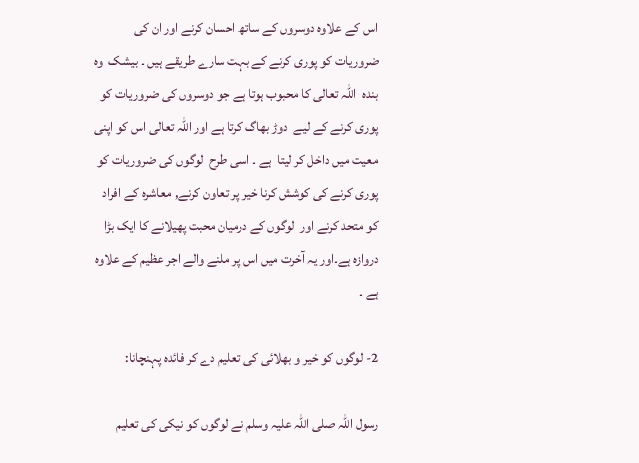اس کے علاوہ دوسروں کے ساتھ احسان کرنے اور ان کی ضروریات کو پوری کرنے کے بہت سارے طریقے ہیں ۔ بیشک  وہ بندہ  اللہ تعالی کا محبوب ہوتا ہے جو دوسروں کی ضروریات کو پوری کرنے کے لیے  دوڑ بھاگ کرتا ہے اور اللہ تعالى اس کو اپنی معیت میں داخل کر لیتا  ہے ۔ اسی طرح  لوگوں کی ضروریات کو پوری کرنے کی کوشش کرنا خیر پر تعاون کرنے, معاشرہ کے افراد کو متحد کرنے اور  لوگوں کے درمیان محبت پھیلانے کا ایک بڑا  دروازہ ہے۔اور یہ آخرت میں اس پر ملنے والے اجر عظیم کے علاوہ ہے ۔

2- لوگوں کو خیر و بھلائی کی تعلیم دے کر فائدہ پہنچانا:

رسول اللہ صلی اللہ علیہ وسلم نے لوگوں کو نیکی کی تعلیم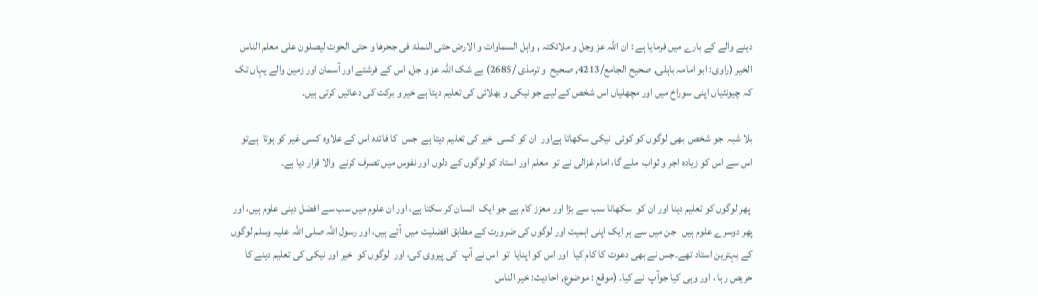دینے والے کے بارے میں فرمایا ہے : ان اللہ عز وجل و ملائکتہ , واہل السماوات و الارض حتى النملۃ فی جحرھا و حتى الحوت لیصلون على معلم الناس الخیر (راوی: ابو امامہ باہلی, صحیح الجامع/4213, صحیح  و ترمذی /2685) بے شک اللہ عز و جل, اس کے فرشتے اور آسمان اور زمین والے یہاں تک کہ چیونٹیاں اپنی سوراخ میں اور مچھلیاں اس شخص کے لیے جو نیکی و بھلائی کی تعلیم دیتا ہے خیر و برکت کی دعائیں کرتی ہیں۔

بلا شبہ  جو شخص  بھی لوگوں کو کوئی  نیکی سکھاتا ہےاور  ان کو کسی  خیر کی تعلیم دیتا ہے  جس  کا فائدہ اس کے علاوہ کسی غیر کو ہوتا  ہےتو  اس سے اس کو زیادہ اجر و ثواب  ملے گا، امام غزالی نے تو  معلم اور استاد کو لوگوں کے دلوں اور نفوس میں تصرف کرنے  والا قرار دیا ہے۔

 پھر لوگوں کو تعلیم دینا اور ان کو  سکھانا سب سے بڑا اور معزز کام ہے جو ایک  انسان کر سکتا ہے، اور ان علوم میں سب سے افضل دینی علوم ہیں، اور پھر دوسرے علوم ہیں   جن میں سے ہر ایک اپنی اہمیت اور لوگوں کی ضرورت کے مطابق افضلیت میں  آتے ہیں، اور رسول اللہ صلی اللہ علیہ وسلم لوگوں کے بہترین استاد تھے۔جس نے بھی دعوت کا کام کیا  اور اس کو اپنایا  تو  اس نے آپ  کی پیروی کی، اور  لوگوں کو  خیر اور نیکی کی تعلیم دینے کا حریص رہا ، اور وہی کیا جوآپ  نے کیا۔ (موقع : موضوع, احادیث: خیر الناس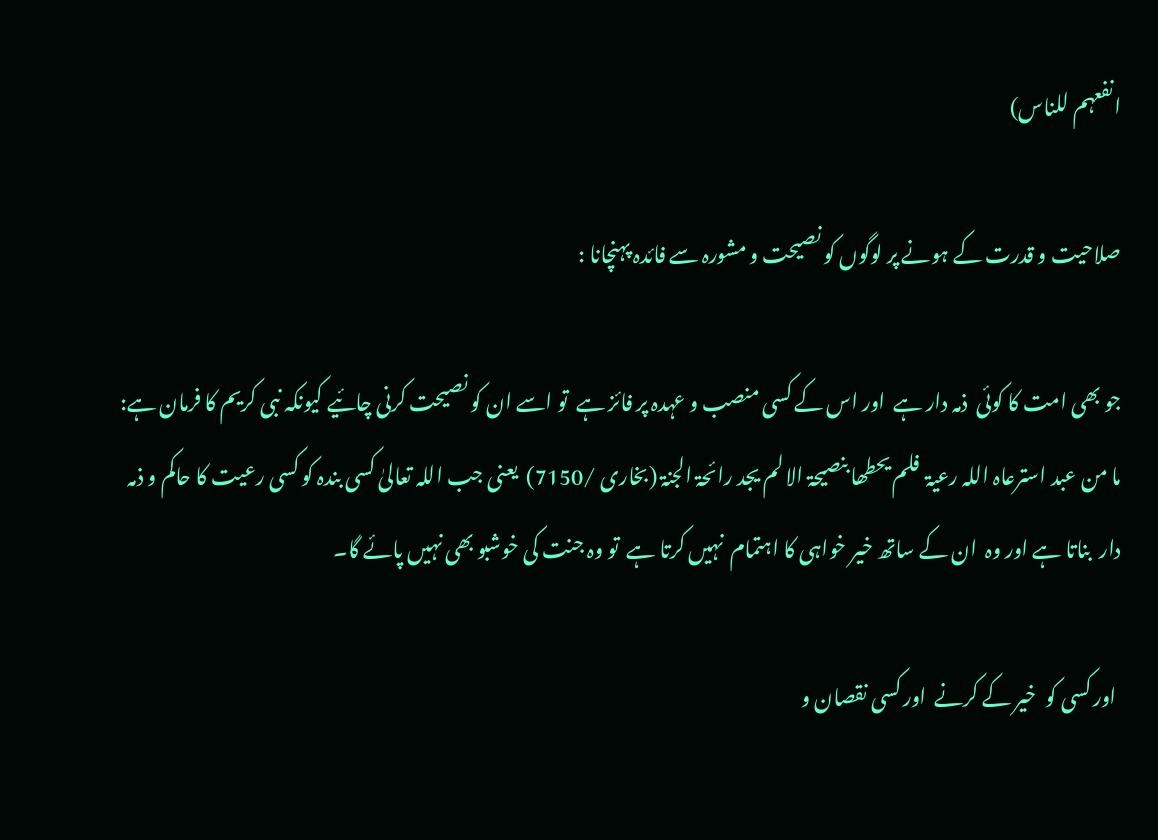انفعہم للناس)

صلاحیت و قدرت کے ہونے پر لوگوں کو نصیحت و مشورہ سے فائدہ پہنچانا :

جو بھی امت کا کوئی  ذمہ دار ہے  اور اس کے کسی منصب و عہدہ پر فائز ہے  تو اسے ان کو نصیحت کرنی چائیے کیونکہ نبی کریم کا فرمان ہے: ما من عبد استرعاہ اللہ رعیۃ  فلم یحطھا بنصیحۃ الا لم یجد رائحۃ الجنۃ (بخاری /7150)  یعنی جب اللہ تعالیٰ کسی بندہ کو کسی رعیت کا حاکم و ذمہ دار  بناتا ہے اور وہ  ان کے ساتھ خیر خواہی کا اہتمام  نہیں کرتا ہے  تو وہ جنت کی خوشبو بھی نہیں پائے گا۔

 اور کسی کو  خیر کے کرنے  اور کسی نقصان و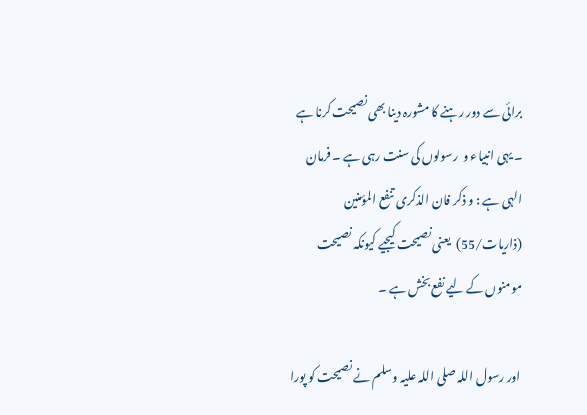برائی سے دور رہنے کا مشورہ دینا بھی نصیحت کرنا ہے ۔ یہی انبیاء و  رسولوں کی سنت رہی ہے ۔ فرمان الہی ہے : و ذکر فان الذکری تنفع المؤمنین (ذاریات/55)  یعنی نصیحت کیجیے کیونکہ نصیحت مومنوں کے لیے نفع بخش ہے ۔

 اور رسول اللہ صلی اللہ علیہ وسلم نے نصیحت کو پورا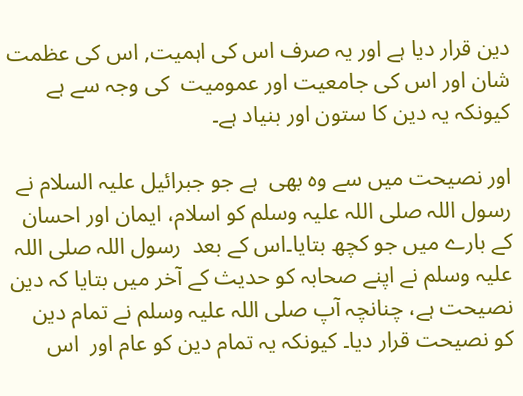دین قرار دیا ہے اور یہ صرف اس کی اہمیت, اس کی عظمت شان اور اس کی جامعیت اور عمومیت  کی وجہ سے ہے کیونکہ یہ دین کا ستون اور بنیاد ہے۔

اور نصیحت میں سے وہ بھی  ہے جو جبرائیل علیہ السلام نے رسول اللہ صلی اللہ علیہ وسلم کو اسلام، ایمان اور احسان  کے بارے میں جو کچھ بتایا۔اس کے بعد  رسول اللہ صلی اللہ علیہ وسلم نے اپنے صحابہ کو حدیث کے آخر میں بتایا کہ دین نصیحت ہے، چنانچہ آپ صلی اللہ علیہ وسلم نے تمام دین کو نصیحت قرار دیا۔ کیونکہ یہ تمام دین کو عام اور  اس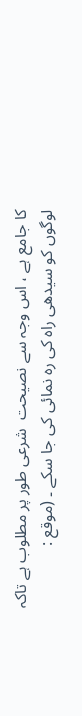کا جامع ہے ، اس وجہ سے نصیحت  شرعی طور پر مطلوب ہے تاکہ لوگوں کو سیدھی راہ کی رہ نمائی کی جا سکے ۔ (موقع :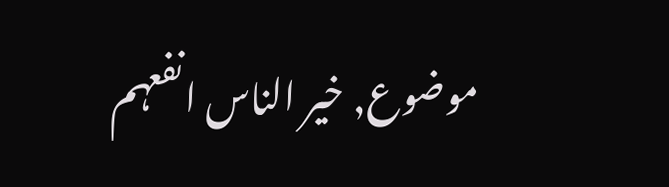موضوع, خیر الناس انفعہم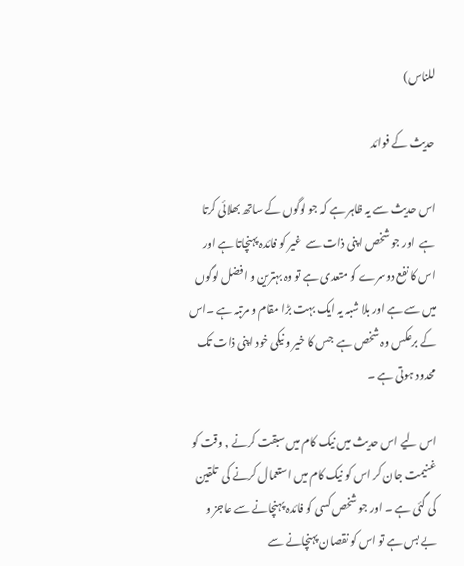للناس)

حدیث کے فوائد

اس حدیث سے یہ ظاہر ہے کہ جو لوگوں کے ساتھ بھلائی کرتا ہے  اور جو شخص اپنی ذات سے  غیر کو فائدہ پہنچاتا ہے اور اس کا نفع دوسرے کو متعدی ہے تو وہ بہترین و افضل لوگوں میں سے ہے اور بلا شبہ یہ ایک بہت بڑا مقام و مرتبہ ہے ۔اس کے برعکس وہ شخص ہے  جس کا خیر و نیکی خود اپنی ذات تک محدود ہوتی ہے ۔

اس لیے اس حدیث میں نیک کام میں سبقت کرنے , وقت کو غنیمت جان کر اس کو نیک کام میں استعمال کرنے کی  تلقین کی گئی ہے ۔ اور جو شخص کسی کو فائدہ پہنچانے سے عاجز و بے بس ہے تو اس کو نقصان پہنچانے سے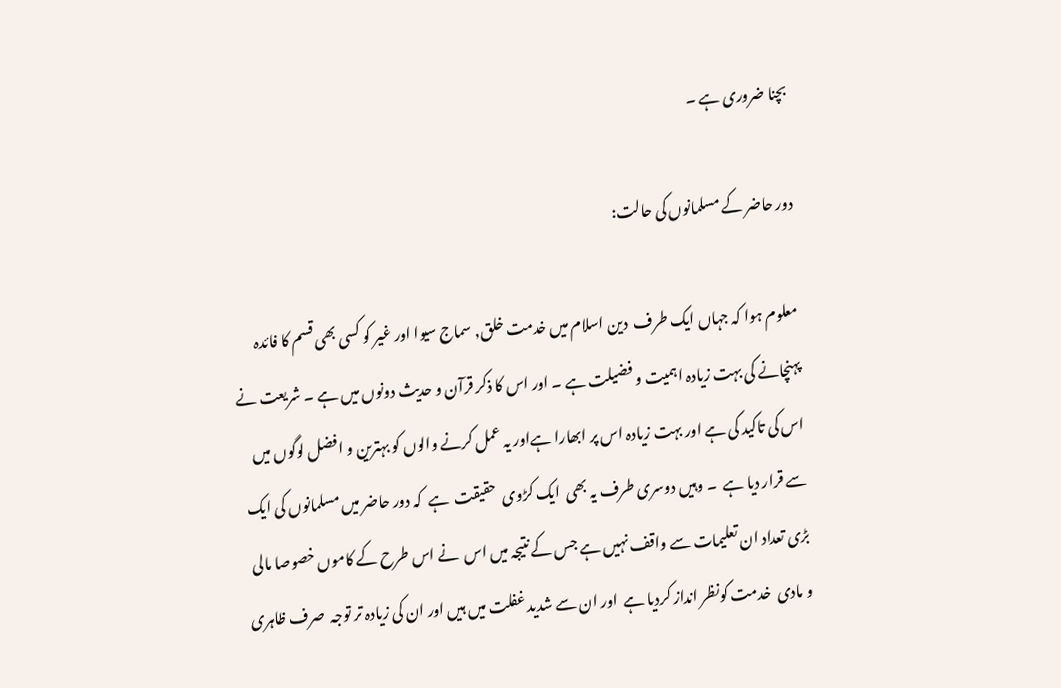بچنا ضروری ہے ۔

دور حاضر کے مسلمانوں کی حالت:

معلوم ہوا کہ جہاں ایک طرف  دین اسلام میں خدمت خلق, سماج سیوا اور غیر کو کسی بھی قسم کا فائدہ پہنچانے کی بہت زیادہ اہمیت و فضیلت ہے ۔ اور اس کا ذکر قرآن و حدیث دونوں میں ہے ۔ شریعت نے اس کی تاکید کی ہے اور بہت زیادہ اس پر ابھارا ہےاور یہ عمل کرنے والوں کو بہترین و افضل لوگوں میں سے قرار دیا ہے  ۔ وہیں دوسری طرف یہ بھی  ایک کڑوی  حقیقت  ہے  کہ دور حاضر میں مسلمانوں کی ایک بڑی تعداد ان تعلیمات سے واقف نہیں ہے جس کے نتیجہ میں اس  نے اس طرح کے کاموں خصوصا مالی و مادی  خدمت کونظر انداز کردیا ہے  اور ان سے شدید غفلت میں ہیں اور ان کی زیادہ تر توجہ  صرف ظاہری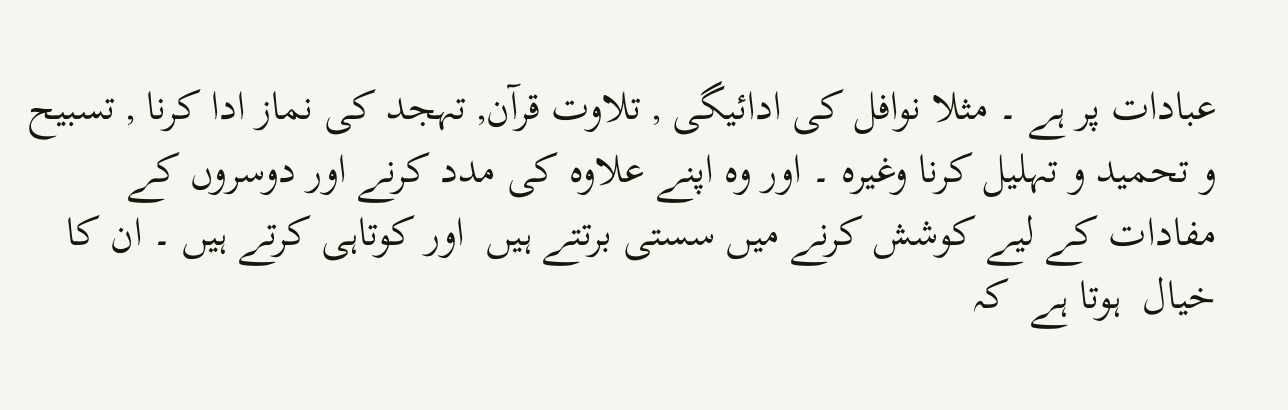عبادات پر ہے ۔ مثلا نوافل کی ادائیگی , تلاوت قرآن, تہجد کی نماز ادا کرنا , تسبیح و تحمید و تہلیل کرنا وغیرہ ۔ اور وہ اپنے علاوہ کی مدد کرنے اور دوسروں کے مفادات کے لیے کوشش کرنے میں سستی برتتے ہیں  اور کوتاہی کرتے ہیں ۔ ان کا خیال  ہوتا ہے  کہ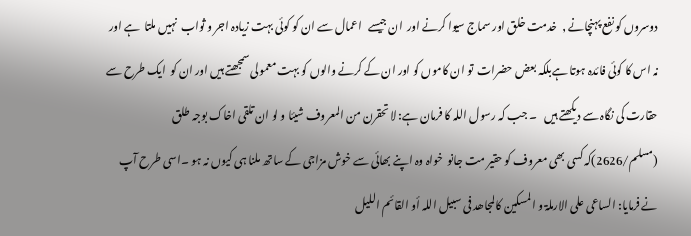دوسروں کو نفع پہنچانے ,  خدمت خلق اور سماج سیوا کرنے اور  ان جیسے   اعمال سے ان کو کوئی بہت زیادہ اجر و ثواب  نہیں ملتا  ہے اور نہ اس کا کوئی فائدہ ہوتا ہےبلکہ بعض حضرات  تو ان کاموں کو اور ان کے کرنے والوں کو بہت معمولی سمجھتے ہیں اور ان کو  ایک طرح سے حقارت کی نگاہ سے دیکھتے ہیں   ۔ جب کہ رسول اللہ کا فرمان ہے: لا تحقرن من المعروف شیئا و لو ان تلقی اخاک بوجہ طلق (مسلم/2626)کہ کسی بھی معروف کو حقیر مت جانو  خواہ وہ اپنے بھائی سے خوش مزاجی کے ساتھ ملنا ہی کیوں نہ ہو ۔اسی طرح آپ نے فرمایا: الساعی على الارملۃ و المسکین کالمجاھد فی سبیل اللہ أو القائم اللیل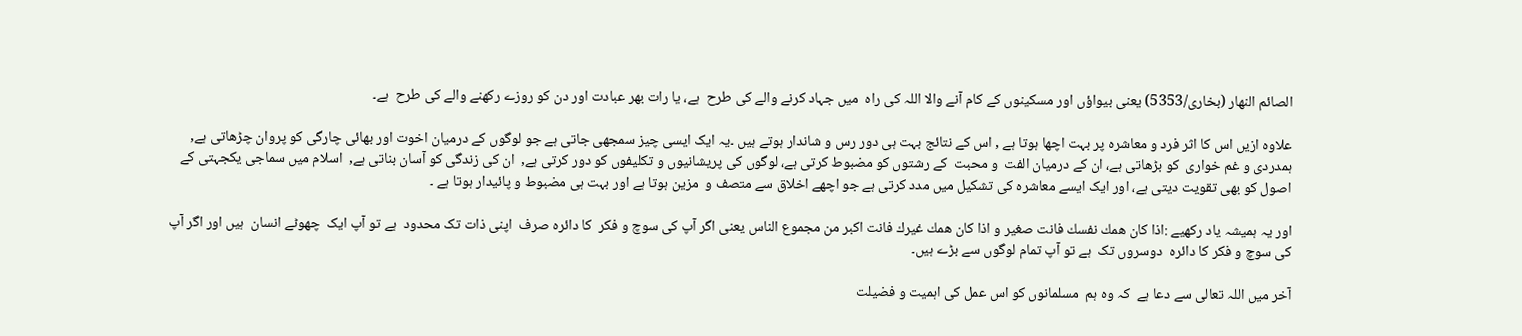الصائم النھار (بخاری/5353) یعنی بیواؤں اور مسکینوں کے کام آنے والا اللہ کی راہ  میں جہاد کرنے والے کی طرح  ہے، یا رات بھر عبادت اور دن کو روزے رکھنے والے کی طرح  ہے۔

علاوہ ازیں اس کا اثر فرد و معاشرہ پر بہت اچھا ہوتا ہے , اس کے نتائج بہت ہی دور رس و شاندار ہوتے ہیں ۔یہ ایک ایسی چیز سمجھی جاتی ہے جو لوگوں کے درمیان اخوت اور بھائی چارگی کو پروان چڑھاتی ہے, ہمدردی و غم خواری  کو بڑھاتی ہے، ان کے درمیان الفت  و محبت  کے رشتوں کو مضبوط کرتی ہے، لوگوں کی پریشانیوں و تکلیفوں کو دور کرتی ہے,  ان کی زندگی کو آسان بناتی ہے,  اسلام میں سماجی یکجہتی کے اصول کو بھی تقویت دیتی ہے، اور ایک ایسے معاشرہ کی تشکیل میں مدد کرتی ہے جو اچھے اخلاق سے متصف و  مزین ہوتا ہے اور بہت ہی مضبوط و پائیدار ہوتا ہے ۔

اور یہ ہمیشہ یاد رکھیے :اذا كان همك نفسك فانت صغير و اذا كان همك غيرك فانت اكبر من مجموع الناس یعنی اگر آپ کی سوچ و فکر  کا دائرہ صرف  اپنی ذات تک محدود  ہے تو آپ ایک  چھوٹے انسان  ہیں اور اگر آپ کی سوچ و فکر کا دائرہ  دوسروں تک  ہے تو آپ تمام لوگوں سے بڑے ہیں۔

آخر میں اللہ تعالى سے دعا ہے  کہ وہ ہم  مسلمانوں کو اس عمل کی اہمیت و فضیلت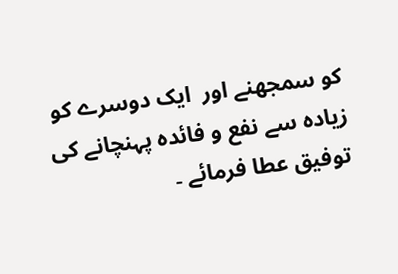کو سمجھنے اور  ایک دوسرے کو زیادہ سے نفع و فائدہ پہنچانے کی توفیق عطا فرمائے ۔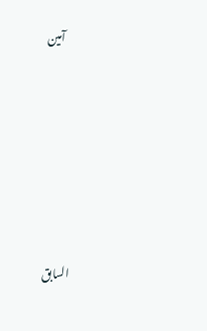آمین







السابق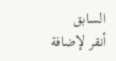السابق
أنقر لإضافة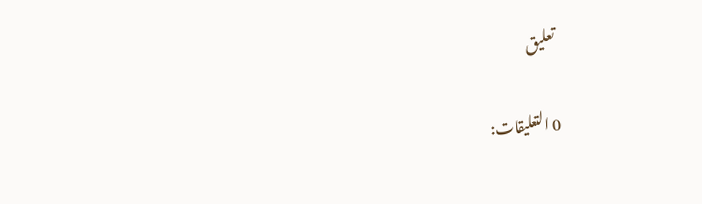تعليق

0 التعليقات: